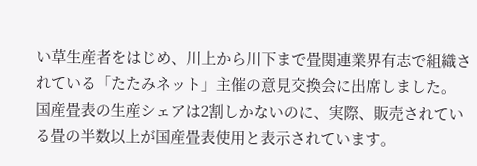い草生産者をはじめ、川上から川下まで畳関連業界有志で組織されている「たたみネット」主催の意見交換会に出席しました。
国産畳表の生産シェアは2割しかないのに、実際、販売されている畳の半数以上が国産畳表使用と表示されています。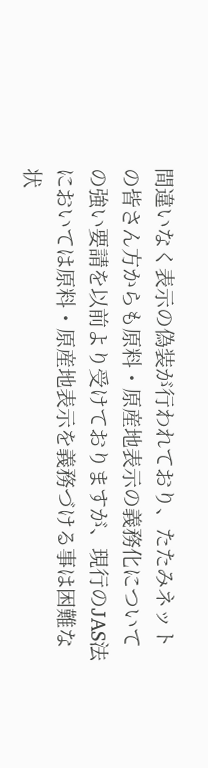間違いなく表示の偽装が行われており、たたみネットの皆さん方からも原料・原産地表示の義務化についての強い要請を以前より受けておりますが、現行のJAS法においては原料・原産地表示を義務づける事は困難な状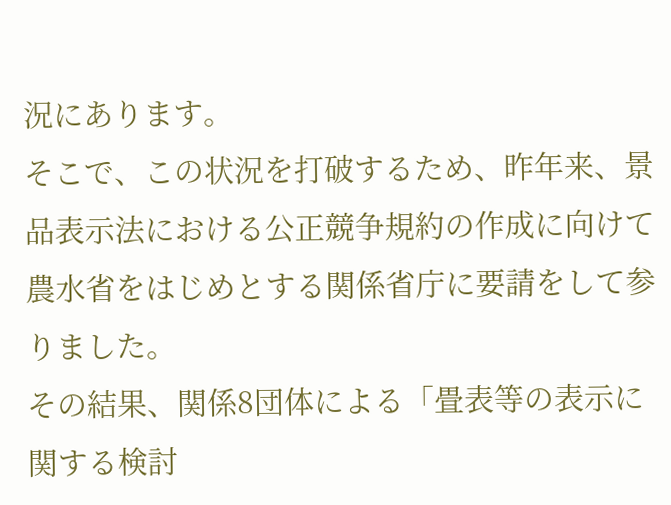況にあります。
そこで、この状況を打破するため、昨年来、景品表示法における公正競争規約の作成に向けて農水省をはじめとする関係省庁に要請をして参りました。
その結果、関係8団体による「畳表等の表示に関する検討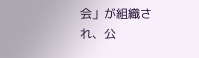会」が組織され、公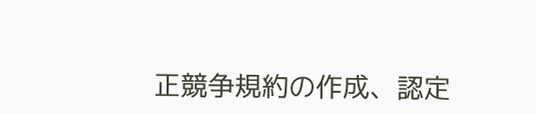正競争規約の作成、認定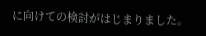に向けての検討がはじまりました。